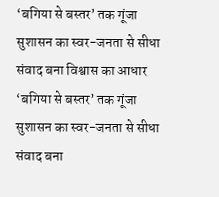‘बगिया से बस्तर’ तक गूंजा सुशासन का स्वर-जनता से सीधा संवाद बना विश्वास का आधार
‘बगिया से बस्तर’ तक गूंजा सुशासन का स्वर-जनता से सीधा संवाद बना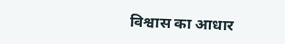विश्वास का आधार